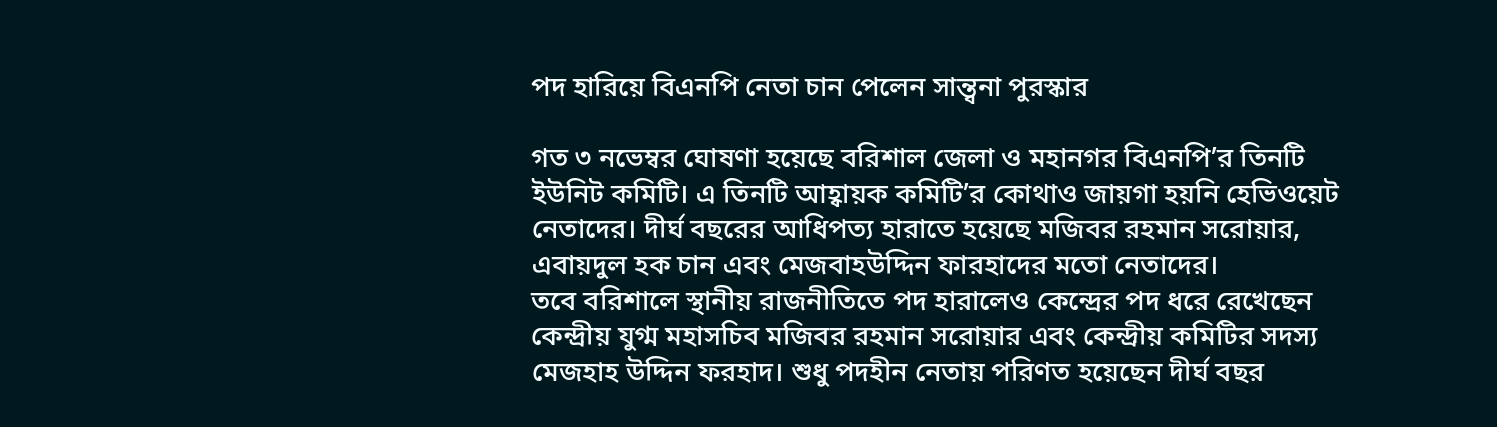পদ হারিয়ে বিএনপি নেতা চান পেলেন সান্ত্বনা পুরস্কার

গত ৩ নভেম্বর ঘোষণা হয়েছে বরিশাল জেলা ও মহানগর বিএনপি’র তিনটি ইউনিট কমিটি। এ তিনটি আহ্বায়ক কমিটি’র কোথাও জায়গা হয়নি হেভিওয়েট নেতাদের। দীর্ঘ বছরের আধিপত্য হারাতে হয়েছে মজিবর রহমান সরোয়ার, এবায়দুল হক চান এবং মেজবাহউদ্দিন ফারহাদের মতো নেতাদের।
তবে বরিশালে স্থানীয় রাজনীতিতে পদ হারালেও কেন্দ্রের পদ ধরে রেখেছেন কেন্দ্রীয় যুগ্ম মহাসচিব মজিবর রহমান সরোয়ার এবং কেন্দ্রীয় কমিটির সদস্য মেজহাহ উদ্দিন ফরহাদ। শুধু পদহীন নেতায় পরিণত হয়েছেন দীর্ঘ বছর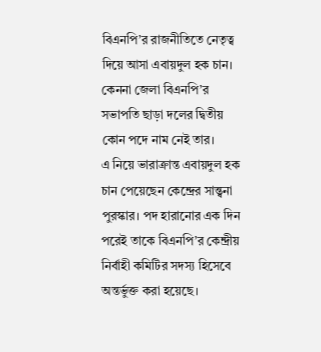বিএনপি’র রাজনীতিতে নেতৃত্ব দিয়ে আসা এবায়দুল হক চান। কেননা জেলা বিএনপি’র সভাপতি ছাড়া দলের দ্বিতীয় কোন পদে নাম নেই তার।
এ নিয়ে ভারাক্রান্ত এবায়দুল হক চান পেয়েছেন কেন্দ্রের সান্ত্বনা পুরস্কার। পদ হারানোর এক দিন পরেই তাকে বিএনপি’র কেন্দ্রীয় নির্বাহী কমিটির সদস্য হিসেবে অন্তর্ভুক্ত করা হয়েছে।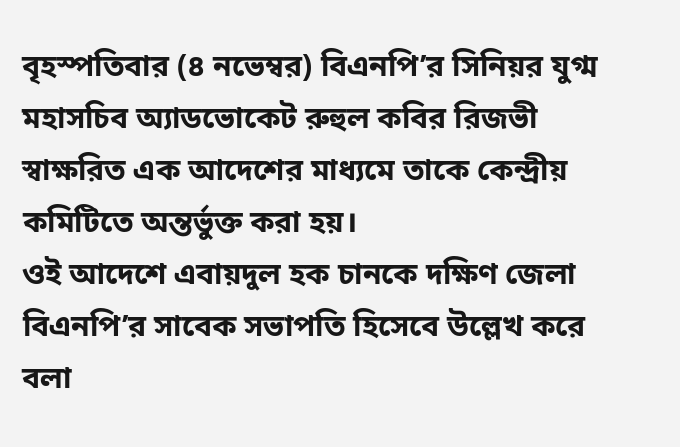বৃহস্পতিবার (৪ নভেম্বর) বিএনপি’র সিনিয়র যুগ্ম মহাসচিব অ্যাডভোকেট রুহুল কবির রিজভী স্বাক্ষরিত এক আদেশের মাধ্যমে তাকে কেন্দ্রীয় কমিটিতে অন্তর্ভুক্ত করা হয়।
ওই আদেশে এবায়দুল হক চানকে দক্ষিণ জেলা বিএনপি’র সাবেক সভাপতি হিসেবে উল্লেখ করে বলা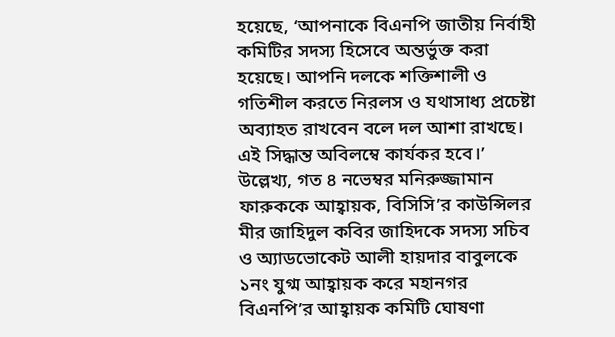হয়েছে, ‘আপনাকে বিএনপি জাতীয় নির্বাহী কমিটির সদস্য হিসেবে অন্তর্ভুক্ত করা হয়েছে। আপনি দলকে শক্তিশালী ও গতিশীল করতে নিরলস ও যথাসাধ্য প্রচেষ্টা অব্যাহত রাখবেন বলে দল আশা রাখছে। এই সিদ্ধান্ত অবিলম্বে কার্যকর হবে।’
উল্লেখ্য, গত ৪ নভেম্বর মনিরুজ্জামান ফারুককে আহ্বায়ক, বিসিসি’র কাউন্সিলর মীর জাহিদুল কবির জাহিদকে সদস্য সচিব ও অ্যাডভোকেট আলী হায়দার বাবুলকে ১নং যুগ্ম আহ্বায়ক করে মহানগর বিএনপি’র আহ্বায়ক কমিটি ঘোষণা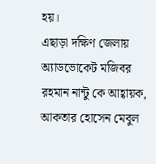হয়।
এছাড়া দক্ষিণ জেলায় অ্যাডভোকেট মজিবর রহমান নান্টু কে আহ্বায়ক, আকতার হোসেন মেবুল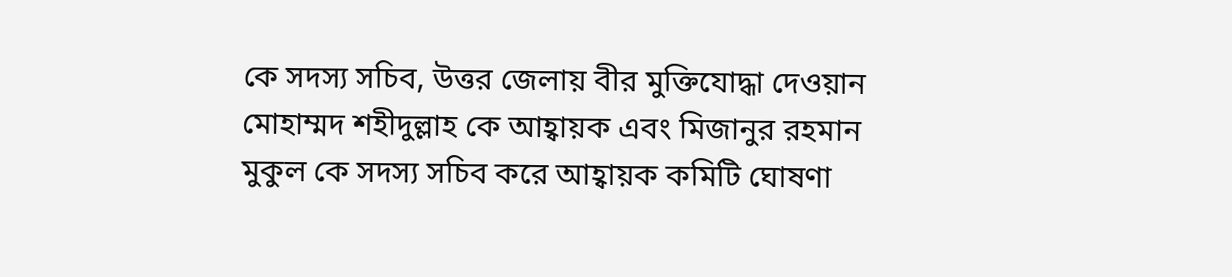কে সদস্য সচিব, উত্তর জেলায় বীর মুক্তিযোদ্ধা দেওয়ান মোহাম্মদ শহীদুল্লাহ কে আহ্বায়ক এবং মিজানুর রহমান মুকুল কে সদস্য সচিব করে আহ্বায়ক কমিটি ঘোষণা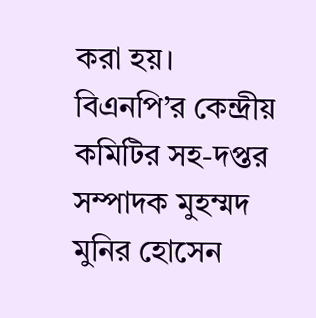করা হয়।
বিএনপি’র কেন্দ্রীয় কমিটির সহ-দপ্তর সম্পাদক মুহম্মদ মুনির হোসেন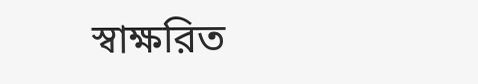স্বাক্ষরিত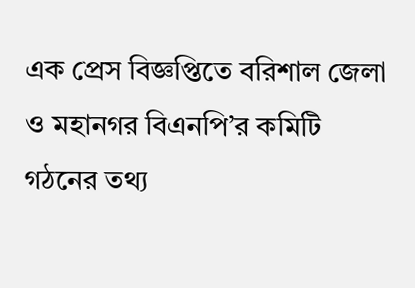এক প্রেস বিজ্ঞপ্তিতে বরিশাল জেলা ও মহানগর বিএনপি’র কমিটি গঠনের তথ্য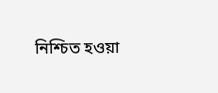নিশ্চিত হওয়া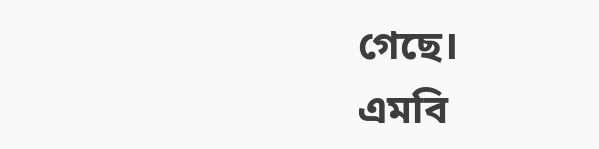গেছে।
এমবি